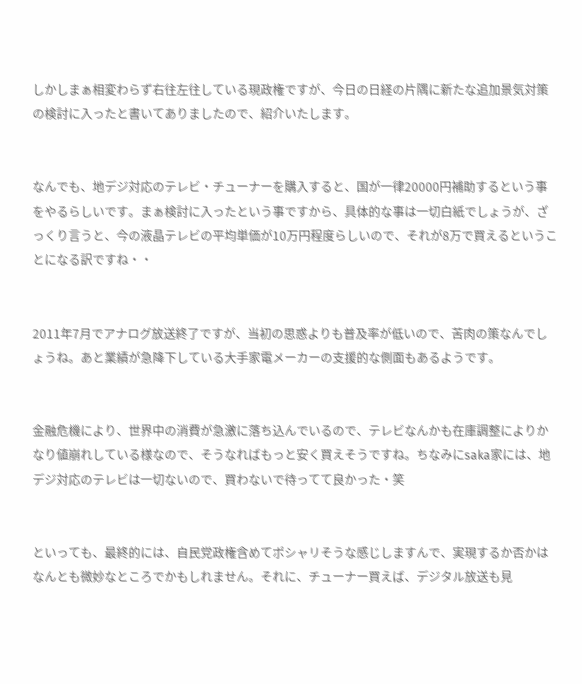しかしまぁ相変わらず右往左往している現政権ですが、今日の日経の片隅に新たな追加景気対策の検討に入ったと書いてありましたので、紹介いたします。


なんでも、地デジ対応のテレビ・チューナーを購入すると、国が一律20000円補助するという事をやるらしいです。まぁ検討に入ったという事ですから、具体的な事は一切白紙でしょうが、ざっくり言うと、今の液晶テレビの平均単価が10万円程度らしいので、それが8万で買えるということになる訳ですね・・


2011年7月でアナログ放送終了ですが、当初の思惑よりも普及率が低いので、苦肉の策なんでしょうね。あと業績が急降下している大手家電メーカーの支援的な側面もあるようです。


金融危機により、世界中の消費が急激に落ち込んでいるので、テレビなんかも在庫調整によりかなり値崩れしている様なので、そうなればもっと安く買えそうですね。ちなみにsaka家には、地デジ対応のテレビは一切ないので、買わないで待ってて良かった・笑


といっても、最終的には、自民党政権含めてポシャリそうな感じしますんで、実現するか否かはなんとも微妙なところでかもしれません。それに、チューナー買えば、デジタル放送も見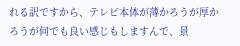れる訳ですから、テレビ本体が薄かろうが厚かろうが何でも良い感じもしますんで、景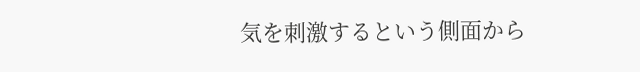気を刺激するという側面から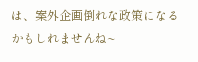は、案外企画倒れな政策になるかもしれませんね~